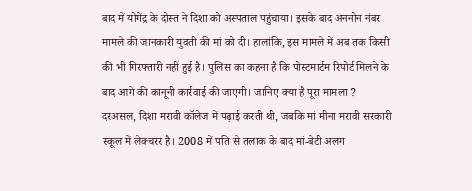बाद में योगेंद्र के दोस्त ने दिशा को अस्पताल पहुंचाया। इसके बाद अननोन नंबर मामले की जानकारी युवती की मां को दी। हालांकि, इस मामले में अब तक किसी की भी गिरफ्तारी नहीं हुई है। पुलिस का कहना है कि पोस्टमार्टम रिपोर्ट मिलने के बाद आगे की कानूनी कार्रवाई की जाएगी। जानिए क्या है पूरा मामला ?
दरअसल, दिशा मरावी कॉलेज में पढ़ाई करती थी, जबकि मां मीना मरावी सरकारी स्कूल में लेक्चरर है। 2008 में पति से तलाक के बाद मां-बेटी अलग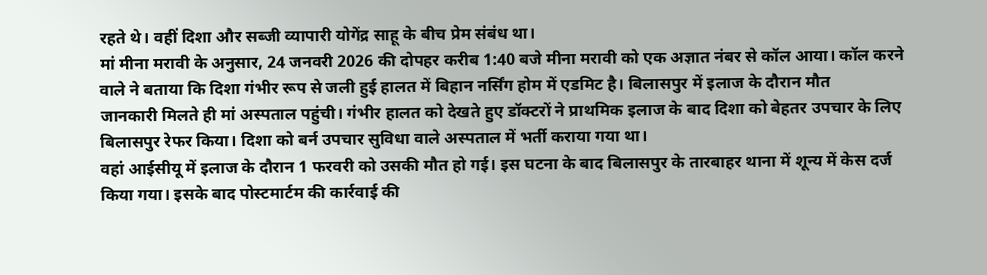रहते थे। वहीं दिशा और सब्जी व्यापारी योगेंद्र साहू के बीच प्रेम संबंध था।
मां मीना मरावी के अनुसार, 24 जनवरी 2026 की दोपहर करीब 1:40 बजे मीना मरावी को एक अज्ञात नंबर से कॉल आया। कॉल करने वाले ने बताया कि दिशा गंभीर रूप से जली हुई हालत में बिहान नर्सिंग होम में एडमिट है। बिलासपुर में इलाज के दौरान मौत
जानकारी मिलते ही मां अस्पताल पहुंची। गंभीर हालत को देखते हुए डॉक्टरों ने प्राथमिक इलाज के बाद दिशा को बेहतर उपचार के लिए बिलासपुर रेफर किया। दिशा को बर्न उपचार सुविधा वाले अस्पताल में भर्ती कराया गया था।
वहां आईसीयू में इलाज के दौरान 1 फरवरी को उसकी मौत हो गई। इस घटना के बाद बिलासपुर के तारबाहर थाना में शून्य में केस दर्ज किया गया। इसके बाद पोस्टमार्टम की कार्रवाई की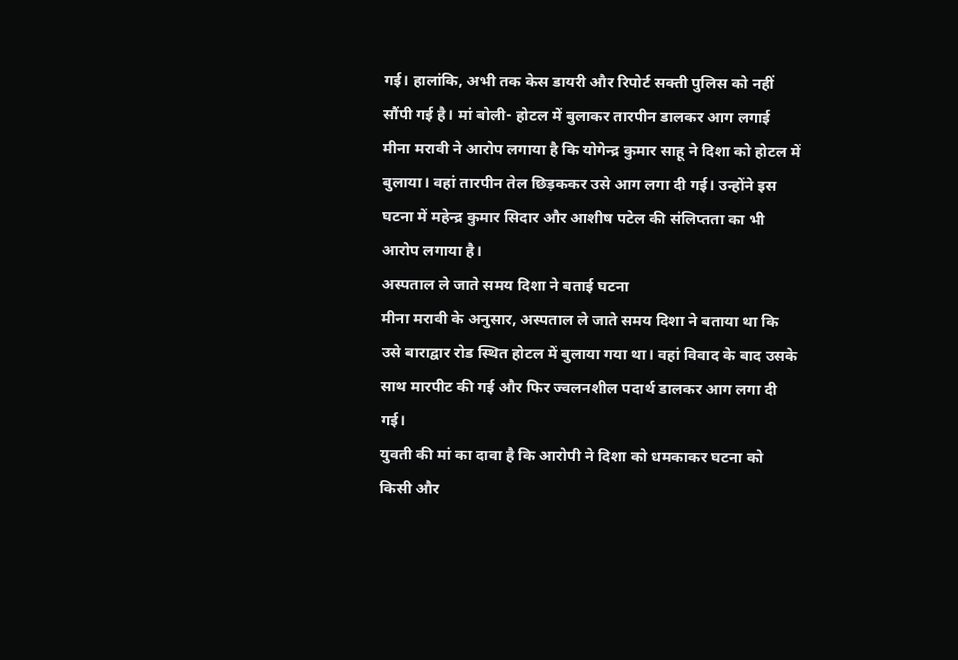गई। हालांकि, अभी तक केस डायरी और रिपोर्ट सक्ती पुलिस को नहीं सौंपी गई है। मां बोली- होटल में बुलाकर तारपीन डालकर आग लगाई
मीना मरावी ने आरोप लगाया है कि योगेन्द्र कुमार साहू ने दिशा को होटल में बुलाया। वहां तारपीन तेल छिड़ककर उसे आग लगा दी गई। उन्होंने इस घटना में महेन्द्र कुमार सिदार और आशीष पटेल की संलिप्तता का भी आरोप लगाया है।
अस्पताल ले जाते समय दिशा ने बताई घटना
मीना मरावी के अनुसार, अस्पताल ले जाते समय दिशा ने बताया था कि उसे बाराद्वार रोड स्थित होटल में बुलाया गया था। वहां विवाद के बाद उसके साथ मारपीट की गई और फिर ज्वलनशील पदार्थ डालकर आग लगा दी गई।
युवती की मां का दावा है कि आरोपी ने दिशा को धमकाकर घटना को किसी और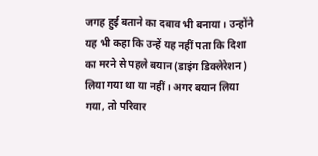जगह हुई बताने का दबाव भी बनाया। उन्होंने यह भी कहा कि उन्हें यह नहीं पता कि दिशा का मरने से पहले बयान (डाइंग डिक्लेरेशन) लिया गया था या नहीं। अगर बयान लिया गया, तो परिवार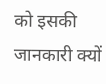को इसकी जानकारी क्यों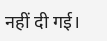नहीं दी गई।